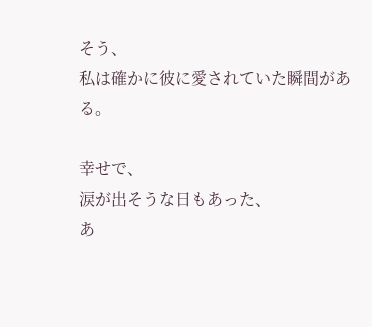そう、
私は確かに彼に愛されていた瞬間がある。

幸せで、
涙が出そうな日もあった、
あ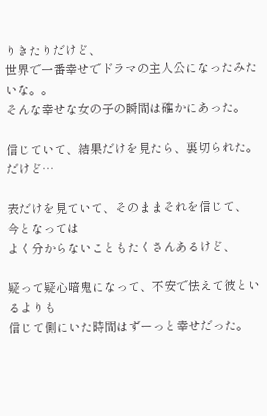りきたりだけど、
世界で一番幸せでドラマの主人公になったみたいな。。
そんな幸せな女の子の瞬間は確かにあった。

信じていて、結果だけを見たら、裏切られた。だけど…

表だけを見ていて、そのままそれを信じて、
今となっては
よく分からないこともたくさんあるけど、

疑って疑心暗鬼になって、不安で怯えて彼といるよりも
信じて側にいた時間はずーっと幸せだった。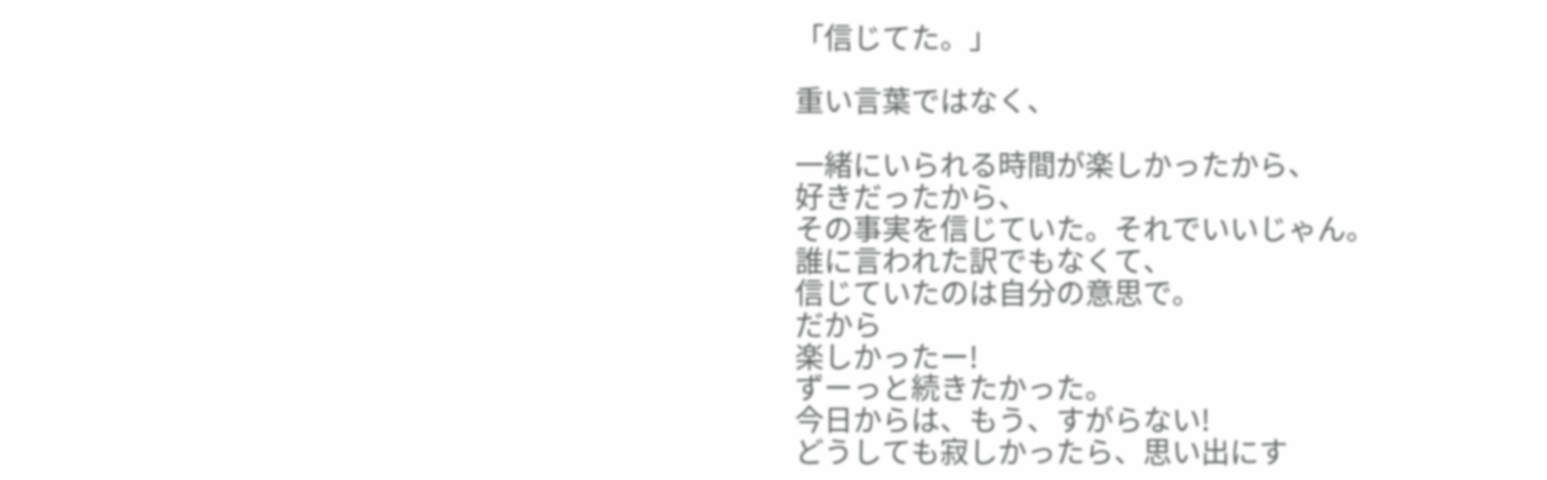「信じてた。」

重い言葉ではなく、

一緒にいられる時間が楽しかったから、
好きだったから、
その事実を信じていた。それでいいじゃん。
誰に言われた訳でもなくて、
信じていたのは自分の意思で。
だから
楽しかったー!
ずーっと続きたかった。
今日からは、もう、すがらない!
どうしても寂しかったら、思い出にす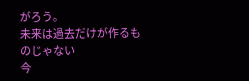がろう。
未来は過去だけが作るものじゃない
今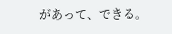があって、できる。